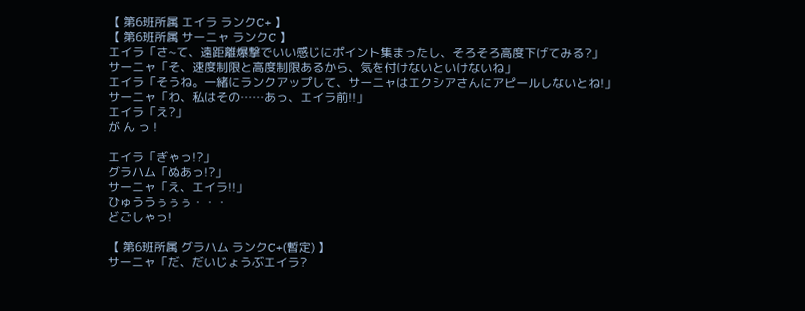【 第6班所属 エイラ ランクC+ 】
【 第6班所属 サーニャ ランクC 】
エイラ「さ~て、遠距離爆撃でいい感じにポイント集まったし、そろそろ高度下げてみる?」
サーニャ「そ、速度制限と高度制限あるから、気を付けないといけないね」
エイラ「そうね。一緒にランクアップして、サーニャはエクシアさんにアピールしないとね!」
サーニャ「わ、私はその……あっ、エイラ前!!」
エイラ「え?」
が ん っ !

エイラ「ぎゃっ!?」
グラハム「ぬあっ!?」
サーニャ「え、エイラ!!」
ひゅううぅぅぅ・・・
どごしゃっ!

【 第6班所属 グラハム ランクC+(暫定) 】
サーニャ「だ、だいじょうぶエイラ?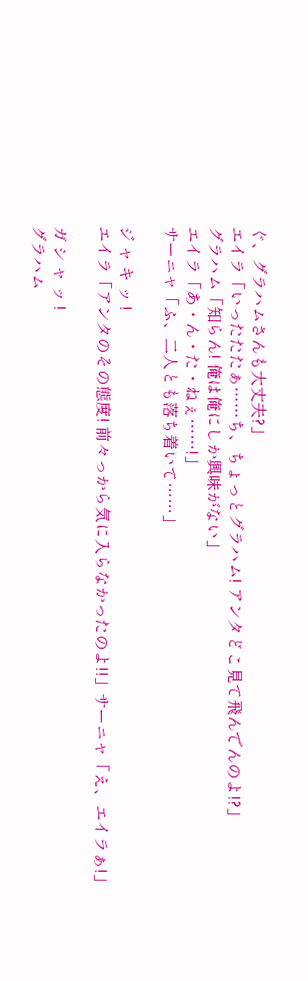ぐ、グラハムさんも大丈夫?」
エイラ「いったたたぁ……ち、ちょっとグラハム! アンタどこ見て飛んでんのよ!?」
グラハム「知らん! 俺は俺にしか興味がない」
エイラ「あ・ん・た・ねぇ……!」
サーニャ「ふ、二人とも落ち着いて……」

ジ ャ キ ッ !
エイラ「アンタのその態度! 前々っから気に入らなかったのよ!!」サーニャ「え、エイラぁ!」

ガ シ ャ ッ !
グラハム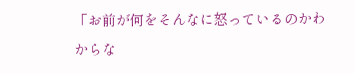「お前が何をそんなに怒っているのかわからな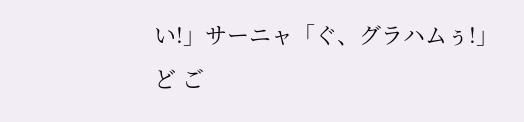い!」サーニャ「ぐ、グラハムぅ!」
ど ご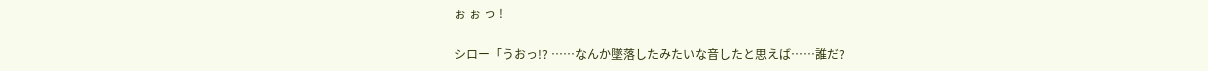ぉ ぉ っ !

シロー「うおっ!? ……なんか墜落したみたいな音したと思えば……誰だ?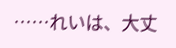……れいは、大丈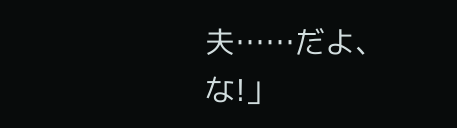夫……だよ、な!」